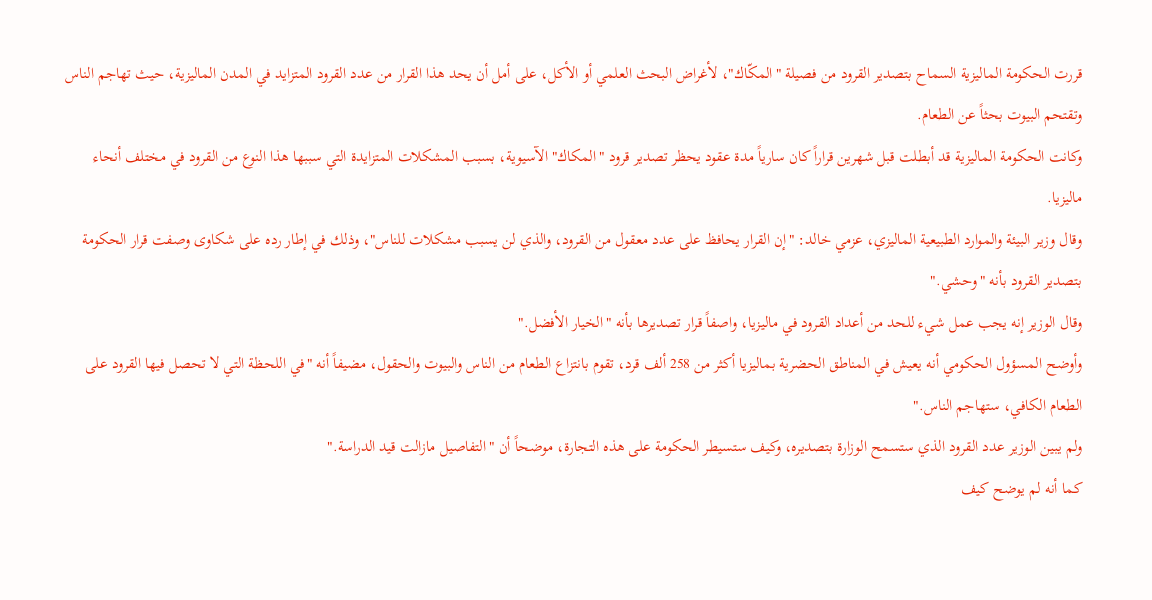قررت الحكومة الماليزية السماح بتصدير القرود من فصيلة "المكّاك"، لأغراض البحث العلمي أو الأكل، على أمل أن يحد هذا القرار من عدد القرود المتزايد في المدن الماليزية، حيث تهاجم الناس وتقتحم البيوت بحثاً عن الطعام.
وكانت الحكومة الماليزية قد أبطلت قبل شهرين قراراً كان سارياً مدة عقود يحظر تصدير قرود "المكاك" الآسيوية، بسبب المشكلات المتزايدة التي سببها هذا النوع من القرود في مختلف أنحاء ماليزيا.
وقال وزير البيئة والموارد الطبيعية الماليزي، عزمي خالد: "إن القرار يحافظ على عدد معقول من القرود، والذي لن يسبب مشكلات للناس"، وذلك في إطار رده على شكاوى وصفت قرار الحكومة بتصدير القرود بأنه "وحشي."
وقال الوزير إنه يجب عمل شيء للحد من أعداد القرود في ماليزيا، واصفاً قرار تصديرها بأنه "الخيار الأفضل."
وأوضح المسؤول الحكومي أنه يعيش في المناطق الحضرية بماليزيا أكثر من 258 ألف قرد، تقوم بانتزاع الطعام من الناس والبيوت والحقول، مضيفاً أنه "في اللحظة التي لا تحصل فيها القرود على الطعام الكافي، ستهاجم الناس."
ولم يبين الوزير عدد القرود الذي ستسمح الوزارة بتصديره، وكيف ستسيطر الحكومة على هذه التجارة، موضحاً أن "التفاصيل مازالت قيد الدراسة."
كما أنه لم يوضح كيف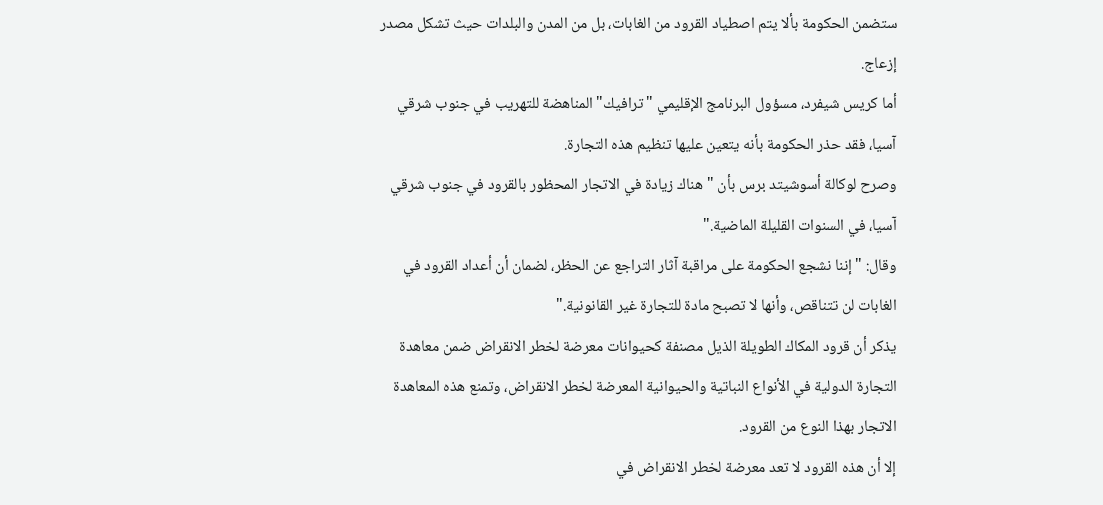ستضمن الحكومة بألا يتم اصطياد القرود من الغابات، بل من المدن والبلدات حيث تشكل مصدر إزعاج.
أما كريس شيفرد، مسؤول البرنامج الإقليمي "ترافيك" المناهضة للتهريب في جنوب شرقي آسيا، فقد حذر الحكومة بأنه يتعين عليها تنظيم هذه التجارة.
وصرح لوكالة أسوشيتد برس بأن "هناك زيادة في الاتجار المحظور بالقرود في جنوب شرقي آسيا، في السنوات القليلة الماضية."
وقال: "إننا نشجع الحكومة على مراقبة آثار التراجع عن الحظر، لضمان أن أعداد القرود في الغابات لن تتناقص، وأنها لا تصبح مادة للتجارة غير القانونية."
يذكر أن قرود المكاك الطويلة الذيل مصنفة كحيوانات معرضة لخطر الانقراض ضمن معاهدة التجارة الدولية في الأنواع النباتية والحيوانية المعرضة لخطر الانقراض، وتمنع هذه المعاهدة الاتجار بهذا النوع من القرود.
إلا أن هذه القرود لا تعد معرضة لخطر الانقراض في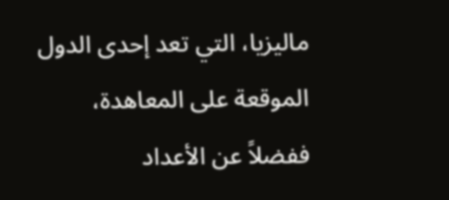ماليزيا، التي تعد إحدى الدول الموقعة على المعاهدة، ففضلاً عن الأعداد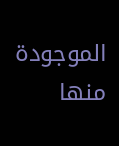الموجودة منها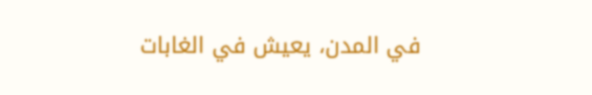في المدن، يعيش في الغابات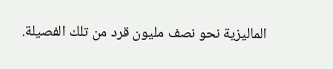الماليزية نحو نصف مليون قرد من تلك الفصيلة.